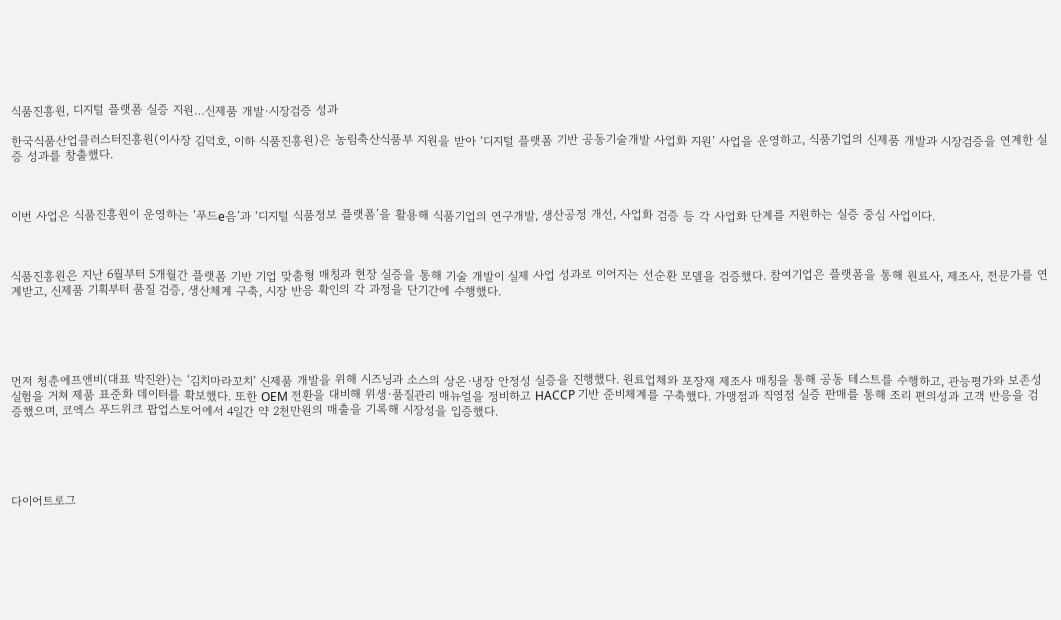식품진흥원, 디지털 플랫폼 실증 지원…신제품 개발·시장검증 성과

한국식품산업클러스터진흥원(이사장 김덕호, 이하 식품진흥원)은 농림축산식품부 지원을 받아 ‘디지털 플랫폼 기반 공동기술개발 사업화 지원’ 사업을 운영하고, 식품기업의 신제품 개발과 시장검증을 연계한 실증 성과를 창출했다.



이번 사업은 식품진흥원이 운영하는 ‘푸드e음’과 ‘디지털 식품정보 플랫폼’을 활용해 식품기업의 연구개발, 생산공정 개선, 사업화 검증 등 각 사업화 단계를 지원하는 실증 중심 사업이다.



식품진흥원은 지난 6월부터 5개월간 플랫폼 기반 기업 맞춤형 매칭과 현장 실증을 통해 기술 개발이 실제 사업 성과로 이어지는 선순환 모델을 검증했다. 참여기업은 플랫폼을 통해 원료사, 제조사, 전문가를 연계받고, 신제품 기획부터 품질 검증, 생산체계 구축, 시장 반응 확인의 각 과정을 단기간에 수행했다.





먼저 청춘에프앤비(대표 박진완)는 ‘김치마라꼬치’ 신제품 개발을 위해 시즈닝과 소스의 상온·냉장 안정성 실증을 진행했다. 원료업체와 포장재 제조사 매칭을 통해 공동 테스트를 수행하고, 관능평가와 보존성 실험을 거쳐 제품 표준화 데이터를 확보했다. 또한 OEM 전환을 대비해 위생·품질관리 매뉴얼을 정비하고 HACCP 기반 준비체계를 구축했다. 가맹점과 직영점 실증 판매를 통해 조리 편의성과 고객 반응을 검증했으며, 코엑스 푸드위크 팝업스토어에서 4일간 약 2천만원의 매출을 기록해 시장성을 입증했다.





다이어트로그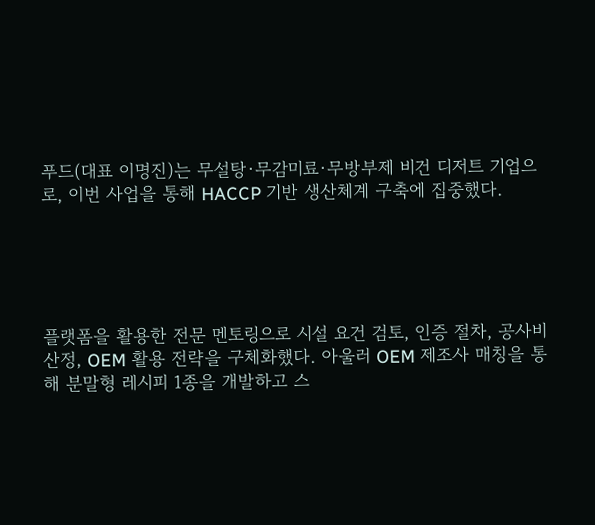푸드(대표 이명진)는 무설탕·무감미료·무방부제 비건 디저트 기업으로, 이번 사업을 통해 HACCP 기반 생산체계 구축에 집중했다.





플랫폼을 활용한 전문 멘토링으로 시설 요건 검토, 인증 절차, 공사비 산정, OEM 활용 전략을 구체화했다. 아울러 OEM 제조사 매칭을 통해 분말형 레시피 1종을 개발하고 스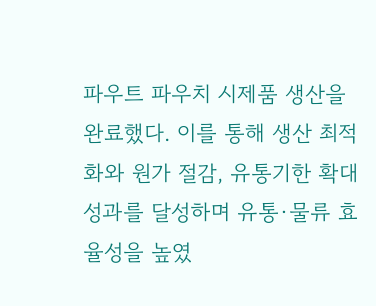파우트 파우치 시제품 생산을 완료했다. 이를 통해 생산 최적화와 원가 절감, 유통기한 확대 성과를 달성하며 유통·물류 효율성을 높였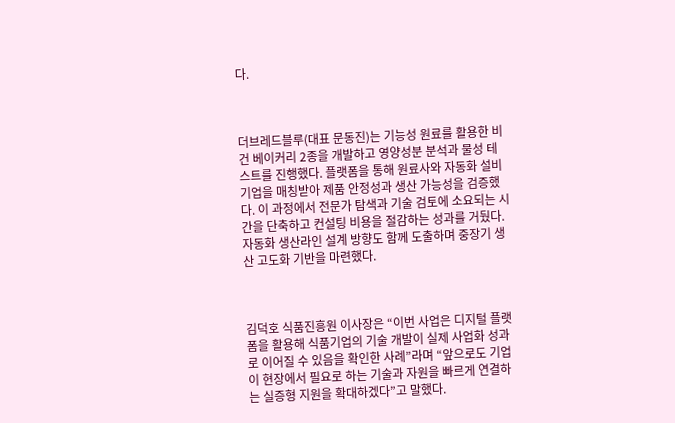다.



더브레드블루(대표 문동진)는 기능성 원료를 활용한 비건 베이커리 2종을 개발하고 영양성분 분석과 물성 테스트를 진행했다. 플랫폼을 통해 원료사와 자동화 설비 기업을 매칭받아 제품 안정성과 생산 가능성을 검증했다. 이 과정에서 전문가 탐색과 기술 검토에 소요되는 시간을 단축하고 컨설팅 비용을 절감하는 성과를 거뒀다. 자동화 생산라인 설계 방향도 함께 도출하며 중장기 생산 고도화 기반을 마련했다.



김덕호 식품진흥원 이사장은 “이번 사업은 디지털 플랫폼을 활용해 식품기업의 기술 개발이 실제 사업화 성과로 이어질 수 있음을 확인한 사례”라며 “앞으로도 기업이 현장에서 필요로 하는 기술과 자원을 빠르게 연결하는 실증형 지원을 확대하겠다”고 말했다.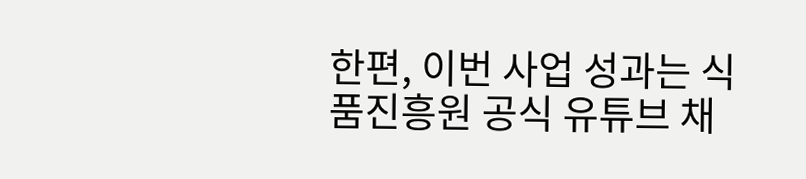한편, 이번 사업 성과는 식품진흥원 공식 유튜브 채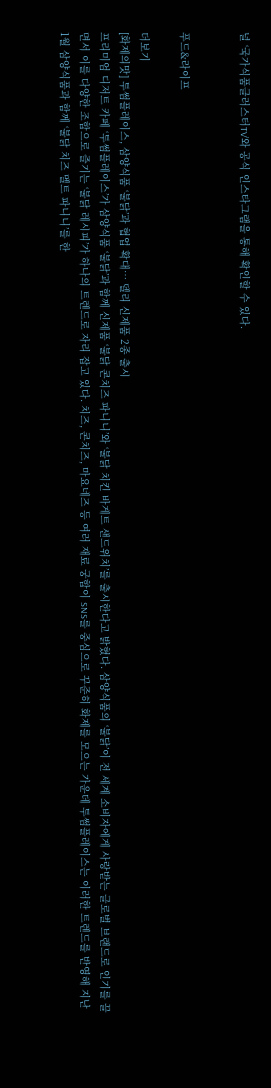널 ‘국가식품클러스터TV’와 공식 인스타그램을 통해 확인할 수 있다.


푸드&라이프

더보기
[화제의맛] 투썸플레이스, 삼양식품 ‘불닭’과 협업 확대… 델리 신제품 2종 출시
프리미엄 디저트 카페 ‘투썸플레이스’가 삼양식품 ‘불닭’과 함께 신제품 ‘불닭 콘치즈 파니니’와 ‘불닭 치킨 바게트 샌드위치’를 출시한다고 밝혔다. 삼양식품의 ‘불닭’이 전 세계 소비자에게 사랑받는 글로벌 브랜드로 인기를 끌면서 이를 다양한 조합으로 즐기는 ‘불닭 레시피’가 하나의 트렌드로 자리 잡고 있다. 치즈, 콘치즈, 마요네즈 등 여러 재료 궁합이 SNS를 중심으로 꾸준히 화제를 모으는 가운데 투썸플레이스는 이러한 트렌드를 반영해 지난 1월 삼양식품과 함께 ‘불닭 치즈 멜트 파니니’를 한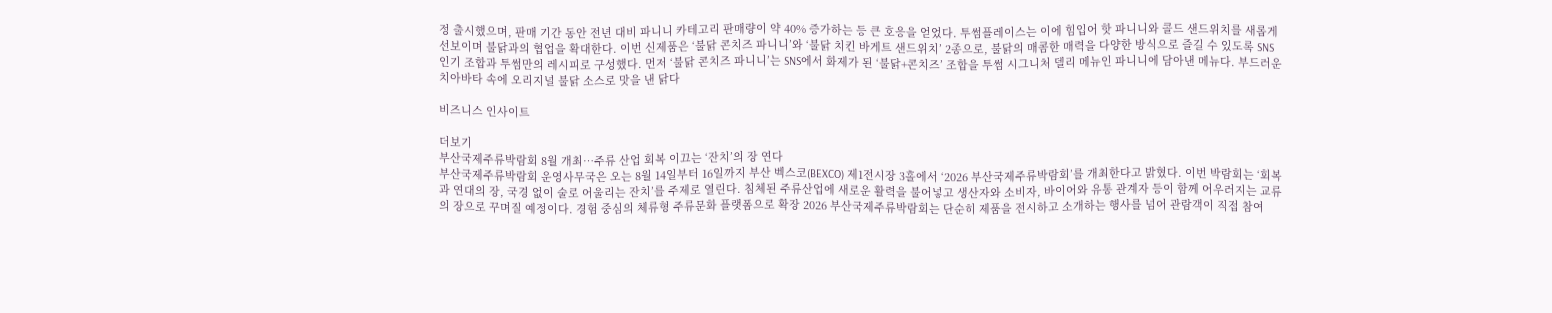정 출시했으며, 판매 기간 동안 전년 대비 파니니 카테고리 판매량이 약 40% 증가하는 등 큰 호응을 얻었다. 투썸플레이스는 이에 힘입어 핫 파니니와 콜드 샌드위치를 새롭게 선보이며 불닭과의 협업을 확대한다. 이번 신제품은 ‘불닭 콘치즈 파니니’와 ‘불닭 치킨 바게트 샌드위치’ 2종으로, 불닭의 매콤한 매력을 다양한 방식으로 즐길 수 있도록 SNS 인기 조합과 투썸만의 레시피로 구성했다. 먼저 ‘불닭 콘치즈 파니니’는 SNS에서 화제가 된 ‘불닭+콘치즈’ 조합을 투썸 시그니처 델리 메뉴인 파니니에 담아낸 메뉴다. 부드러운 치아바타 속에 오리지널 불닭 소스로 맛을 낸 닭다

비즈니스 인사이트

더보기
부산국제주류박람회 8월 개최…주류 산업 회복 이끄는 ‘잔치’의 장 연다
부산국제주류박람회 운영사무국은 오는 8월 14일부터 16일까지 부산 벡스코(BEXCO) 제1전시장 3홀에서 ‘2026 부산국제주류박람회’를 개최한다고 밝혔다. 이번 박람회는 ‘회복과 연대의 장, 국경 없이 술로 어울리는 잔치’를 주제로 열린다. 침체된 주류산업에 새로운 활력을 불어넣고 생산자와 소비자, 바이어와 유통 관계자 등이 함께 어우러지는 교류의 장으로 꾸며질 예정이다. 경험 중심의 체류형 주류문화 플랫폼으로 확장 2026 부산국제주류박람회는 단순히 제품을 전시하고 소개하는 행사를 넘어 관람객이 직접 참여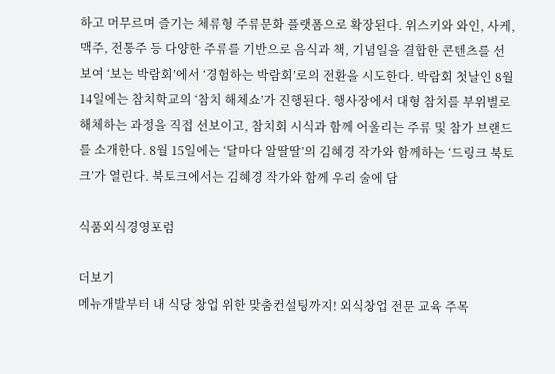하고 머무르며 즐기는 체류형 주류문화 플랫폼으로 확장된다. 위스키와 와인, 사케, 맥주, 전통주 등 다양한 주류를 기반으로 음식과 책, 기념일을 결합한 콘텐츠를 선보여 ‘보는 박람회’에서 ‘경험하는 박람회’로의 전환을 시도한다. 박람회 첫날인 8월 14일에는 참치학교의 ‘참치 해체쇼’가 진행된다. 행사장에서 대형 참치를 부위별로 해체하는 과정을 직접 선보이고, 참치회 시식과 함께 어울리는 주류 및 참가 브랜드를 소개한다. 8월 15일에는 ‘달마다 알딸딸’의 김혜경 작가와 함께하는 ‘드링크 북토크’가 열린다. 북토크에서는 김혜경 작가와 함께 우리 술에 담

식품외식경영포럼

더보기
메뉴개발부터 내 식당 창업 위한 맞춤컨설팅까지! 외식창업 전문 교육 주목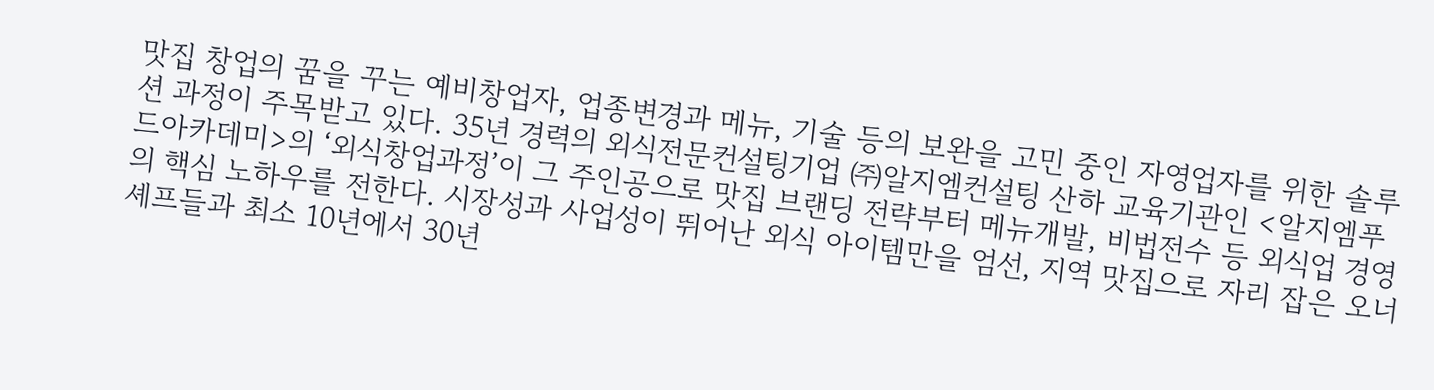맛집 창업의 꿈을 꾸는 예비창업자, 업종변경과 메뉴, 기술 등의 보완을 고민 중인 자영업자를 위한 솔루션 과정이 주목받고 있다. 35년 경력의 외식전문컨설팅기업 ㈜알지엠컨설팅 산하 교육기관인 <알지엠푸드아카데미>의 ‘외식창업과정’이 그 주인공으로 맛집 브랜딩 전략부터 메뉴개발, 비법전수 등 외식업 경영의 핵심 노하우를 전한다. 시장성과 사업성이 뛰어난 외식 아이템만을 엄선, 지역 맛집으로 자리 잡은 오너셰프들과 최소 10년에서 30년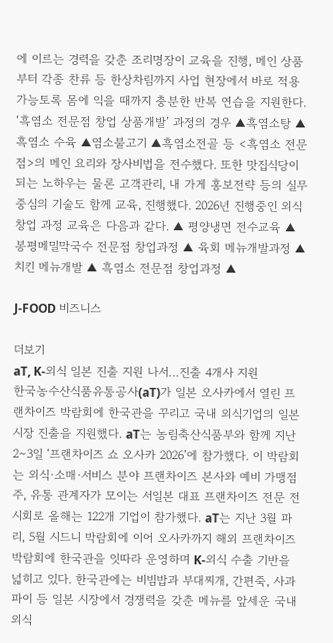에 이르는 경력을 갖춘 조리명장이 교육을 진행, 메인 상품부터 각종 찬류 등 한상차림까지 사업 현장에서 바로 적용가능토록 몸에 익을 때까지 충분한 반복 연습을 지원한다. ‘흑염소 전문점 창업 상품개발’ 과정의 경우 ▲흑염소탕 ▲흑염소 수육 ▲염소불고기 ▲흑염소전골 등 <흑염소 전문점>의 메인 요리와 장사비법을 전수했다. 또한 맛집식당이 되는 노하우는 물론 고객관리, 내 가게 홍보전략 등의 실무 중심의 기술도 함께 교육, 진행했다. 2026년 진행중인 외식창업 과정 교육은 다음과 같다. ▲ 평양냉면 전수교육 ▲ 봉평메밀막국수 전문점 창업과정 ▲ 육회 메뉴개발과정 ▲ 치킨 메뉴개발 ▲ 흑염소 전문점 창업과정 ▲

J-FOOD 비즈니스

더보기
aT, K-외식 일본 진출 지원 나서…진출 4개사 지원
한국농수산식품유통공사(aT)가 일본 오사카에서 열린 프랜차이즈 박람회에 한국관을 꾸리고 국내 외식기업의 일본 시장 진출을 지원했다. aT는 농림축산식품부와 함께 지난 2∼3일 ‘프랜차이즈 쇼 오사카 2026’에 참가했다. 이 박람회는 외식·소매·서비스 분야 프랜차이즈 본사와 예비 가맹점주, 유통 관계자가 모이는 서일본 대표 프랜차이즈 전문 전시회로 올해는 122개 기업이 참가했다. aT는 지난 3월 파리, 5월 시드니 박람회에 이어 오사카까지 해외 프랜차이즈 박람회에 한국관을 잇따라 운영하며 K-외식 수출 기반을 넓히고 있다. 한국관에는 비빔밥과 부대찌개, 간편죽, 사과파이 등 일본 시장에서 경쟁력을 갖춘 메뉴를 앞세운 국내 외식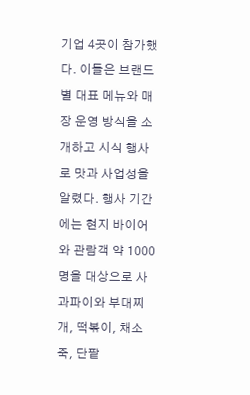기업 4곳이 참가했다. 이들은 브랜드별 대표 메뉴와 매장 운영 방식을 소개하고 시식 행사로 맛과 사업성을 알렸다. 행사 기간에는 현지 바이어와 관람객 약 1000명을 대상으로 사과파이와 부대찌개, 떡볶이, 채소죽, 단팥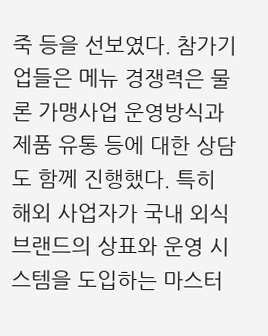죽 등을 선보였다. 참가기업들은 메뉴 경쟁력은 물론 가맹사업 운영방식과 제품 유통 등에 대한 상담도 함께 진행했다. 특히 해외 사업자가 국내 외식 브랜드의 상표와 운영 시스템을 도입하는 마스터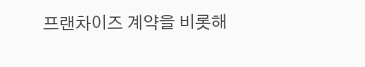프랜차이즈 계약을 비롯해